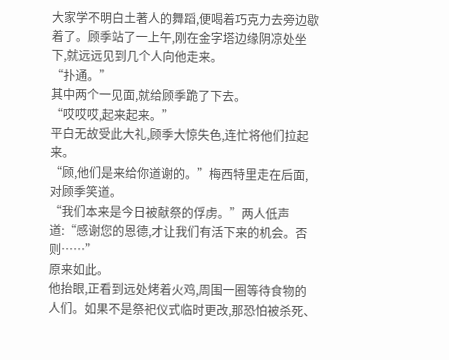大家学不明白土著人的舞蹈,便喝着巧克力去旁边歇着了。顾季站了一上午,刚在金字塔边缘阴凉处坐下,就远远见到几个人向他走来。
“扑通。”
其中两个一见面,就给顾季跪了下去。
“哎哎哎,起来起来。”
平白无故受此大礼,顾季大惊失色,连忙将他们拉起来。
“顾,他们是来给你道谢的。”梅西特里走在后面,对顾季笑道。
“我们本来是今日被献祭的俘虏。”两人低声道:“感谢您的恩德,才让我们有活下来的机会。否则……”
原来如此。
他抬眼,正看到远处烤着火鸡,周围一圈等待食物的人们。如果不是祭祀仪式临时更改,那恐怕被杀死、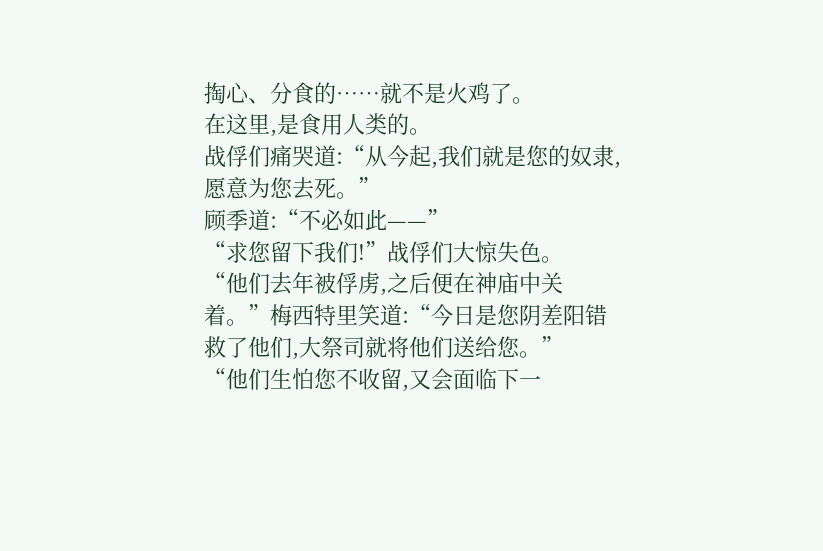掏心、分食的……就不是火鸡了。
在这里,是食用人类的。
战俘们痛哭道:“从今起,我们就是您的奴隶,愿意为您去死。”
顾季道:“不必如此——”
“求您留下我们!”战俘们大惊失色。
“他们去年被俘虏,之后便在神庙中关着。”梅西特里笑道:“今日是您阴差阳错救了他们,大祭司就将他们送给您。”
“他们生怕您不收留,又会面临下一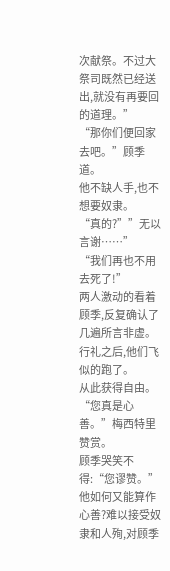次献祭。不过大祭司既然已经送出,就没有再要回的道理。”
“那你们便回家去吧。”顾季道。
他不缺人手,也不想要奴隶。
“真的?””无以言谢……”
“我们再也不用去死了!”
两人激动的看着顾季,反复确认了几遍所言非虚。行礼之后,他们飞似的跑了。
从此获得自由。
“您真是心善。”梅西特里赞赏。
顾季哭笑不得:“您谬赞。”
他如何又能算作心善?难以接受奴隶和人殉,对顾季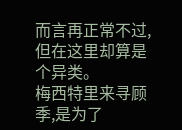而言再正常不过,但在这里却算是个异类。
梅西特里来寻顾季,是为了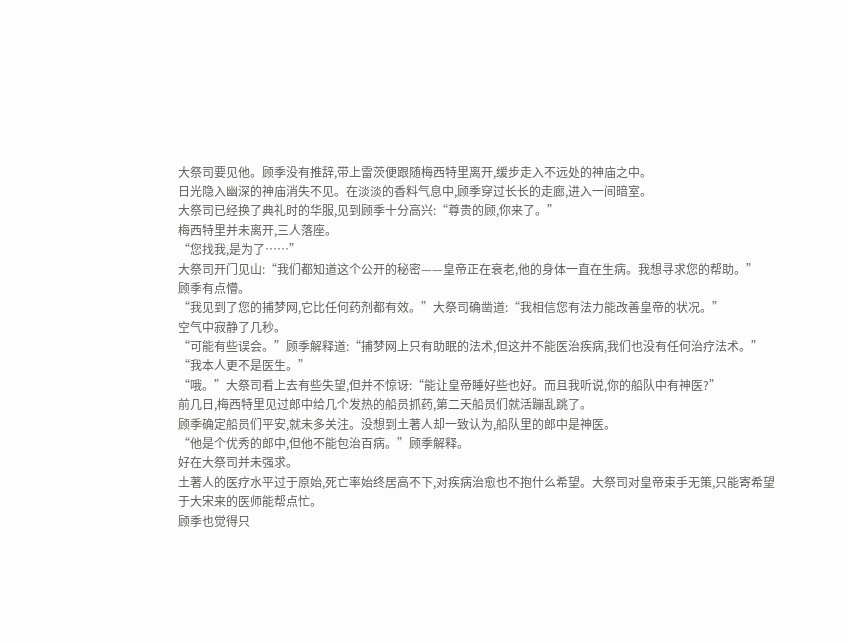大祭司要见他。顾季没有推辞,带上雷茨便跟随梅西特里离开,缓步走入不远处的神庙之中。
日光隐入幽深的神庙消失不见。在淡淡的香料气息中,顾季穿过长长的走廊,进入一间暗室。
大祭司已经换了典礼时的华服,见到顾季十分高兴:“尊贵的顾,你来了。”
梅西特里并未离开,三人落座。
“您找我,是为了……”
大祭司开门见山:“我们都知道这个公开的秘密——皇帝正在衰老,他的身体一直在生病。我想寻求您的帮助。”
顾季有点懵。
“我见到了您的捕梦网,它比任何药剂都有效。”大祭司确凿道:“我相信您有法力能改善皇帝的状况。”
空气中寂静了几秒。
“可能有些误会。”顾季解释道:“捕梦网上只有助眠的法术,但这并不能医治疾病,我们也没有任何治疗法术。”
“我本人更不是医生。”
“哦。”大祭司看上去有些失望,但并不惊讶:“能让皇帝睡好些也好。而且我听说,你的船队中有神医?”
前几日,梅西特里见过郎中给几个发热的船员抓药,第二天船员们就活蹦乱跳了。
顾季确定船员们平安,就未多关注。没想到土著人却一致认为,船队里的郎中是神医。
“他是个优秀的郎中,但他不能包治百病。”顾季解释。
好在大祭司并未强求。
土著人的医疗水平过于原始,死亡率始终居高不下,对疾病治愈也不抱什么希望。大祭司对皇帝束手无策,只能寄希望于大宋来的医师能帮点忙。
顾季也觉得只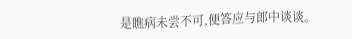是瞧病未尝不可,便答应与郎中谈谈。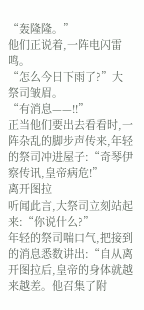“轰隆隆。”
他们正说着,一阵电闪雷鸣。
“怎么今日下雨了?”大祭司皱眉。
“有消息——!!”
正当他们要出去看看时,一阵杂乱的脚步声传来,年轻的祭司冲进屋子:“奇琴伊察传讯,皇帝病危!”
离开图拉
听闻此言,大祭司立刻站起来:“你说什么?”
年轻的祭司喘口气,把接到的消息悉数讲出:“自从离开图拉后,皇帝的身体就越来越差。他召集了附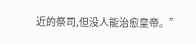近的祭司,但没人能治愈皇帝。”